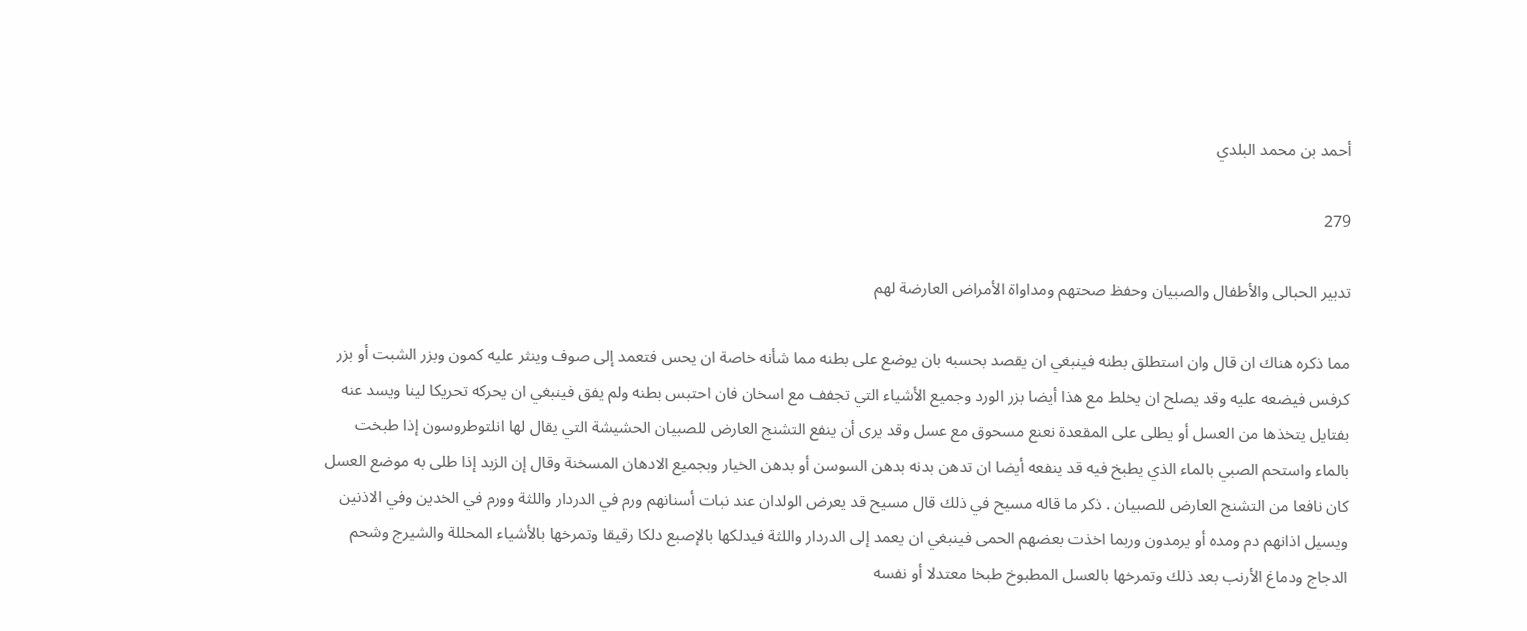أحمد بن محمد البلدي

279

تدبير الحبالى والأطفال والصبيان وحفظ صحتهم ومداواة الأمراض العارضة لهم

مما ذكره هناك ان قال وان استطلق بطنه فينبغي ان يقصد بحسبه بان يوضع على بطنه مما شأنه خاصة ان يحس فتعمد إلى صوف وينثر عليه كمون وبزر الشبت أو بزر كرفس فيضعه عليه وقد يصلح ان يخلط مع هذا أيضا بزر الورد وجميع الأشياء التي تجفف مع اسخان فان احتبس بطنه ولم يفق فينبغي ان يحركه تحريكا لينا ويسد عنه بفتايل يتخذها من العسل أو يطلى على المقعدة نعنع مسحوق مع عسل وقد يرى أن ينفع التشنج العارض للصبيان الحشيشة التي يقال لها انلتوطروسون إذا طبخت بالماء واستحم الصبي بالماء الذي يطبخ فيه قد ينفعه أيضا ان تدهن بدنه بدهن السوسن أو بدهن الخيار وبجميع الادهان المسخنة وقال إن الزبد إذا طلى به موضع العسل كان نافعا من التشنج العارض للصبيان . ذكر ما قاله مسيح في ذلك قال مسيح قد يعرض الولدان عند نبات أسنانهم ورم في الدردار واللثة وورم في الخدين وفي الاذنين ويسيل اذانهم دم ومده أو يرمدون وربما اخذت بعضهم الحمى فينبغي ان يعمد إلى الدردار واللثة فيدلكها بالإصبع دلكا رقيقا وتمرخها بالأشياء المحللة والشيرج وشحم الدجاج ودماغ الأرنب بعد ذلك وتمرخها بالعسل المطبوخ طبخا معتدلا أو نفسه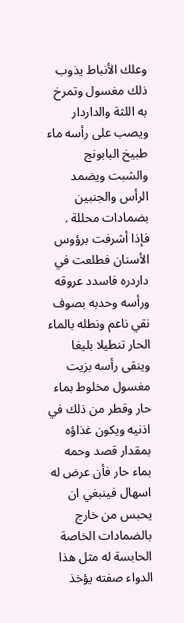وعلك الأنباط يذوب ذلك مغسول وتمرخ به اللثة والداردار ويصب على رأسه ماء طبيخ البابونج والشبت ويضمد الرأس والجنبين بضمادات محللة . فإذا أشرفت برؤوس الأسنان فطلعت في داردره فاسدد عروقه ورأسه وحدبه بصوف نقي ناعم ونطله بالماء الحار تنطيلا بليغا وينقى رأسه بزيت مغسول مخلوط بماء حار وقطر من ذلك في اذنيه ويكون غذاؤه بمقدار قصد وحمه بماء حار فأن عرض له اسهال فينبغي ان يحبس من خارج بالضمادات الخاصة الحابسة له مثل هذا الدواء صفته يؤخذ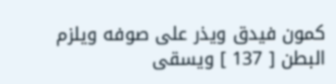كمون فيدق ويذر على صوفه ويلزم البطن [ 137 ] ويسقى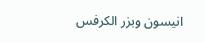انيسون وبزر الكرفس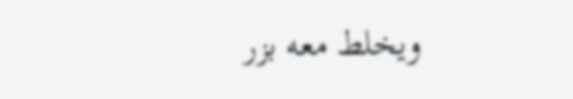ويخلط معه بزر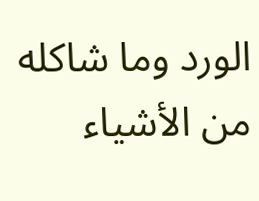الورد وما شاكله من الأشياء